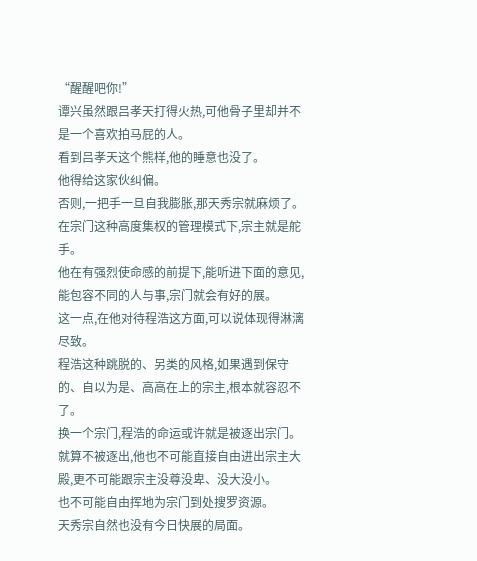“醒醒吧你!”
谭兴虽然跟吕孝天打得火热,可他骨子里却并不是一个喜欢拍马屁的人。
看到吕孝天这个熊样,他的睡意也没了。
他得给这家伙纠偏。
否则,一把手一旦自我膨胀,那天秀宗就麻烦了。
在宗门这种高度集权的管理模式下,宗主就是舵手。
他在有强烈使命感的前提下,能听进下面的意见,能包容不同的人与事,宗门就会有好的展。
这一点,在他对待程浩这方面,可以说体现得淋漓尽致。
程浩这种跳脱的、另类的风格,如果遇到保守的、自以为是、高高在上的宗主,根本就容忍不了。
换一个宗门,程浩的命运或许就是被逐出宗门。
就算不被逐出,他也不可能直接自由进出宗主大殿,更不可能跟宗主没尊没卑、没大没小。
也不可能自由挥地为宗门到处搜罗资源。
天秀宗自然也没有今日快展的局面。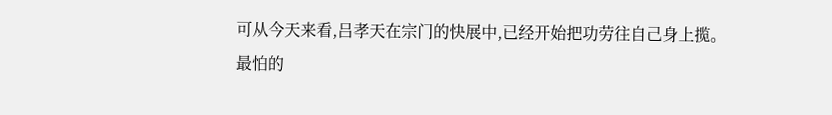可从今天来看,吕孝天在宗门的快展中,已经开始把功劳往自己身上揽。
最怕的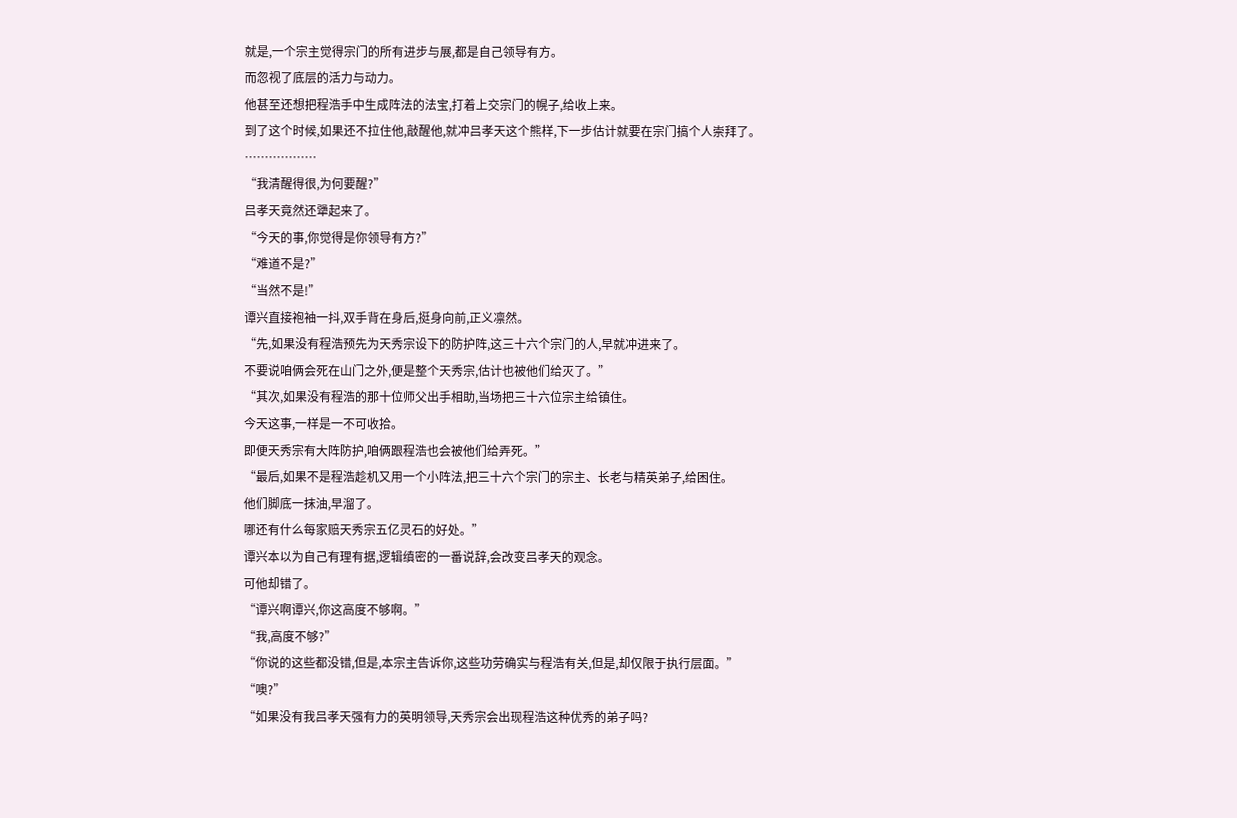就是,一个宗主觉得宗门的所有进步与展,都是自己领导有方。
而忽视了底层的活力与动力。
他甚至还想把程浩手中生成阵法的法宝,打着上交宗门的幌子,给收上来。
到了这个时候,如果还不拉住他,敲醒他,就冲吕孝天这个熊样,下一步估计就要在宗门搞个人崇拜了。
………………
“我清醒得很,为何要醒?”
吕孝天竟然还犟起来了。
“今天的事,你觉得是你领导有方?”
“难道不是?”
“当然不是!”
谭兴直接袍袖一抖,双手背在身后,挺身向前,正义凛然。
“先,如果没有程浩预先为天秀宗设下的防护阵,这三十六个宗门的人,早就冲进来了。
不要说咱俩会死在山门之外,便是整个天秀宗,估计也被他们给灭了。”
“其次,如果没有程浩的那十位师父出手相助,当场把三十六位宗主给镇住。
今天这事,一样是一不可收拾。
即便天秀宗有大阵防护,咱俩跟程浩也会被他们给弄死。”
“最后,如果不是程浩趁机又用一个小阵法,把三十六个宗门的宗主、长老与精英弟子,给困住。
他们脚底一抹油,早溜了。
哪还有什么每家赔天秀宗五亿灵石的好处。”
谭兴本以为自己有理有据,逻辑缜密的一番说辞,会改变吕孝天的观念。
可他却错了。
“谭兴啊谭兴,你这高度不够啊。”
“我,高度不够?”
“你说的这些都没错,但是,本宗主告诉你,这些功劳确实与程浩有关,但是,却仅限于执行层面。”
“噢?”
“如果没有我吕孝天强有力的英明领导,天秀宗会出现程浩这种优秀的弟子吗?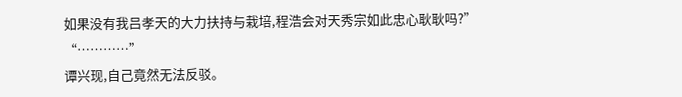如果没有我吕孝天的大力扶持与栽培,程浩会对天秀宗如此忠心耿耿吗?”
“…………”
谭兴现,自己竟然无法反驳。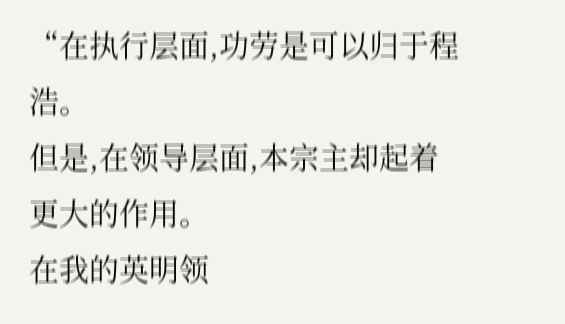“在执行层面,功劳是可以归于程浩。
但是,在领导层面,本宗主却起着更大的作用。
在我的英明领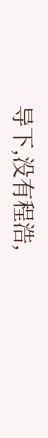导下,没有程浩,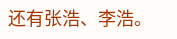还有张浩、李浩。